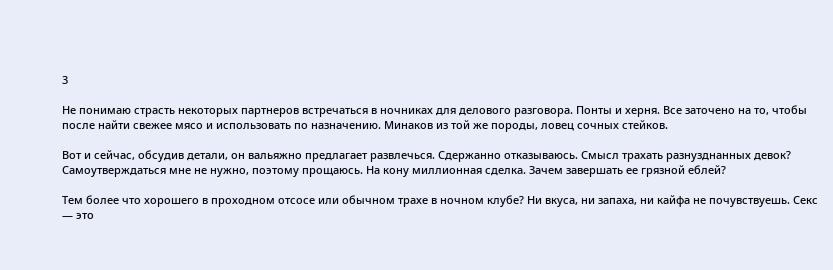3

Не понимаю страсть некоторых партнеров встречаться в ночниках для делового разговора. Понты и херня. Все заточено на то, чтобы после найти свежее мясо и использовать по назначению. Минаков из той же породы, ловец сочных стейков.

Вот и сейчас, обсудив детали, он вальяжно предлагает развлечься. Сдержанно отказываюсь. Смысл трахать разнузднанных девок? Самоутверждаться мне не нужно, поэтому прощаюсь. На кону миллионная сделка. Зачем завершать ее грязной еблей?

Тем более что хорошего в проходном отсосе или обычном трахе в ночном клубе? Ни вкуса, ни запаха, ни кайфа не почувствуешь. Секс — это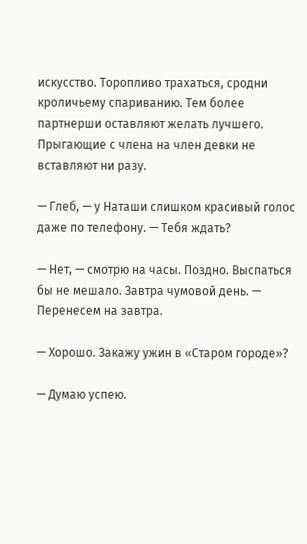искусство. Торопливо трахаться, сродни кроличьему спариванию. Тем более партнерши оставляют желать лучшего. Прыгающие с члена на член девки не вставляют ни разу.

— Глеб, — у Наташи слишком красивый голос даже по телефону. — Тебя ждать?

— Нет, — смотрю на часы. Поздно. Выспаться бы не мешало. Завтра чумовой день. — Перенесем на завтра.

— Хорошо. Закажу ужин в «Старом городе»?

— Думаю успею.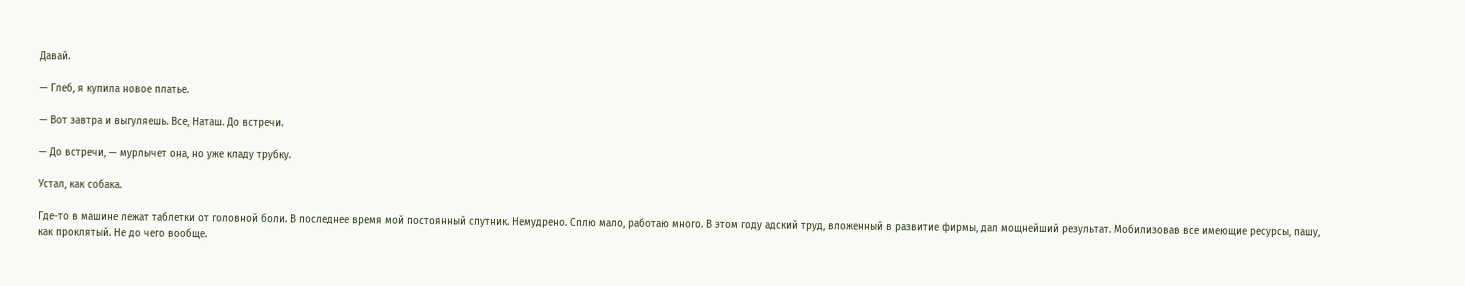Давай.

— Глеб, я купила новое платье.

— Вот завтра и выгуляешь. Все, Наташ. До встречи.

— До встречи, — мурлычет она, но уже кладу трубку.

Устал, как собака.

Где-то в машине лежат таблетки от головной боли. В последнее время мой постоянный спутник. Немудрено. Сплю мало, работаю много. В этом году адский труд, вложенный в развитие фирмы, дал мощнейший результат. Мобилизовав все имеющие ресурсы, пашу, как проклятый. Не до чего вообще.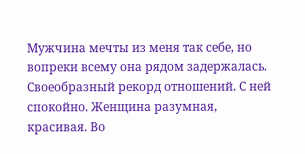Мужчина мечты из меня так себе, но вопреки всему она рядом задержалась. Своеобразный рекорд отношений. С ней спокойно. Женщина разумная, красивая. Во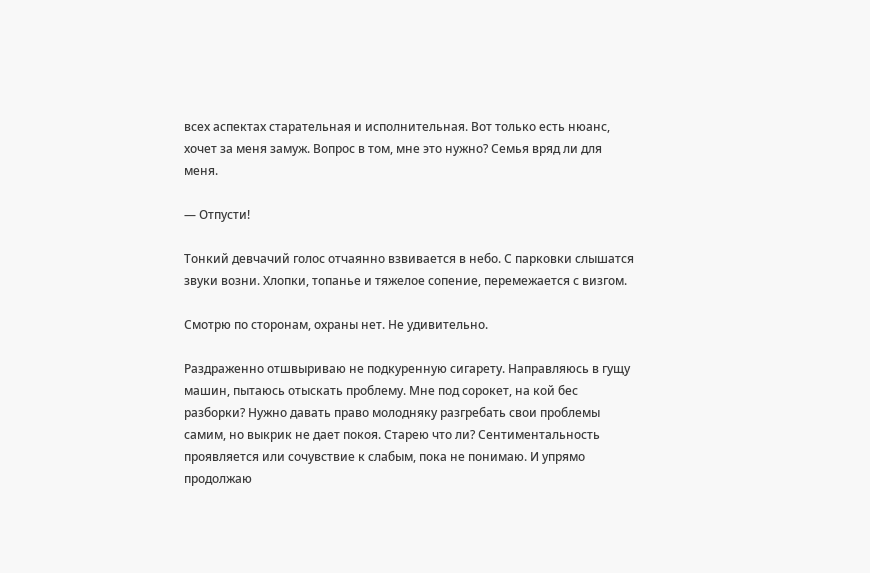всех аспектах старательная и исполнительная. Вот только есть нюанс, хочет за меня замуж. Вопрос в том, мне это нужно? Семья вряд ли для меня.

— Отпусти!

Тонкий девчачий голос отчаянно взвивается в небо. С парковки слышатся звуки возни. Хлопки, топанье и тяжелое сопение, перемежается с визгом.

Смотрю по сторонам, охраны нет. Не удивительно.

Раздраженно отшвыриваю не подкуренную сигарету. Направляюсь в гущу машин, пытаюсь отыскать проблему. Мне под сорокет, на кой бес разборки? Нужно давать право молодняку разгребать свои проблемы самим, но выкрик не дает покоя. Старею что ли? Сентиментальность проявляется или сочувствие к слабым, пока не понимаю. И упрямо продолжаю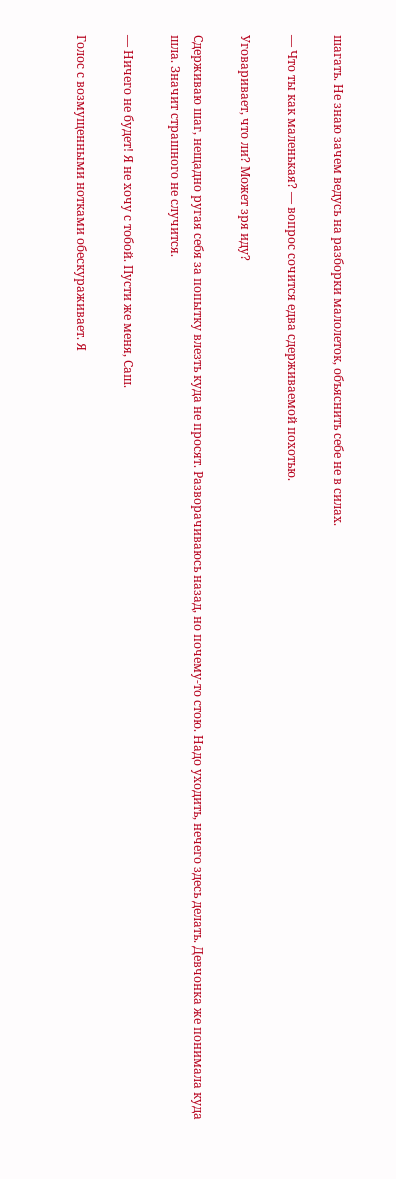шагать. Не знаю зачем ведусь на разборки малолеток, объяснить себе не в силах.

— Что ты как маленькая? — вопрос сочится едва сдерживаемой похотью.

Уговаривает, что ли? Может зря иду?

Сдерживаю шаг, нещадно ругая себя за попытку влезть куда не просят. Разворачиваюсь назад, но почему-то стою. Надо уходить, нечего здесь делать. Девчонка же понимала куда шла. Значит страшного не случится.

— Ничего не будет! Я не хочу с тобой. Пусти же меня, Саш.

Голос с возмущенными нотками обескураживает. Я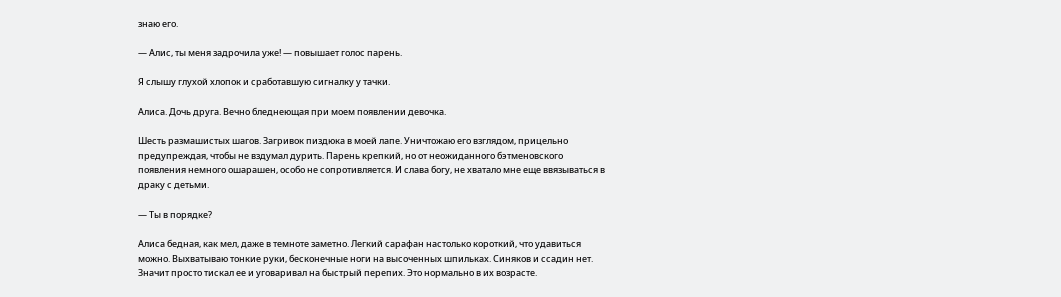знаю его.

— Алис, ты меня задрочила уже! — повышает голос парень.

Я слышу глухой хлопок и сработавшую сигналку у тачки.

Алиса. Дочь друга. Вечно бледнеющая при моем появлении девочка.

Шесть размашистых шагов. Загривок пиздюка в моей лапе. Уничтожаю его взглядом, прицельно предупреждая, чтобы не вздумал дурить. Парень крепкий, но от неожиданного бэтменовского появления немного ошарашен, особо не сопротивляется. И слава богу, не хватало мне еще ввязываться в драку с детьми.

— Ты в порядке?

Алиса бедная, как мел, даже в темноте заметно. Легкий сарафан настолько короткий, что удавиться можно. Выхватываю тонкие руки, бесконечные ноги на высоченных шпильках. Синяков и ссадин нет. Значит просто тискал ее и уговаривал на быстрый перепих. Это нормально в их возрасте.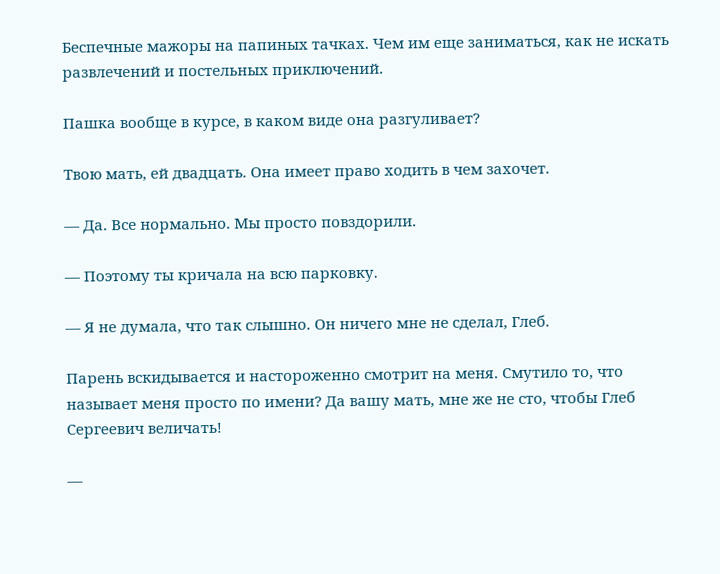Беспечные мажоры на папиных тачках. Чем им еще заниматься, как не искать развлечений и постельных приключений.

Пашка вообще в курсе, в каком виде она разгуливает?

Твою мать, ей двадцать. Она имеет право ходить в чем захочет.

— Да. Все нормально. Мы просто повздорили.

— Поэтому ты кричала на всю парковку.

— Я не думала, что так слышно. Он ничего мне не сделал, Глеб.

Парень вскидывается и настороженно смотрит на меня. Смутило то, что называет меня просто по имени? Да вашу мать, мне же не сто, чтобы Глеб Сергеевич величать!

—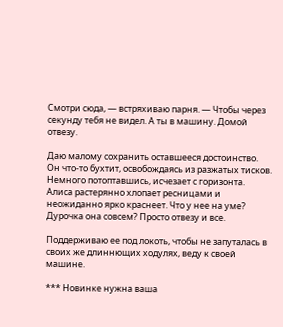Смотри сюда, — встряхиваю парня. — Чтобы через секунду тебя не видел. А ты в машину. Домой отвезу.

Даю малому сохранить оставшееся достоинство. Он что-то бухтит, освобождаясь из разжатых тисков. Немного потоптавшись, исчезает с горизонта. Алиса растерянно хлопает ресницами и неожиданно ярко краснеет. Что у нее на уме? Дурочка она совсем? Просто отвезу и все.

Поддерживаю ее под локоть, чтобы не запуталась в своих же длиннющих ходулях, веду к своей машине.

*** Новинке нужна ваша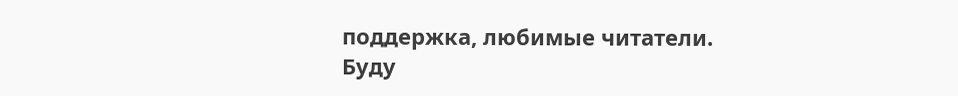поддержка, любимые читатели. Буду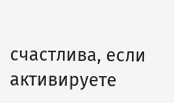счастлива, если активируете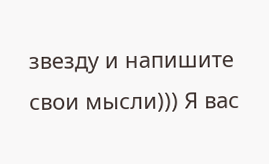звезду и напишите свои мысли))) Я вас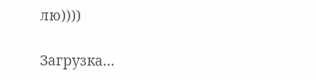лю))))

Загрузка...